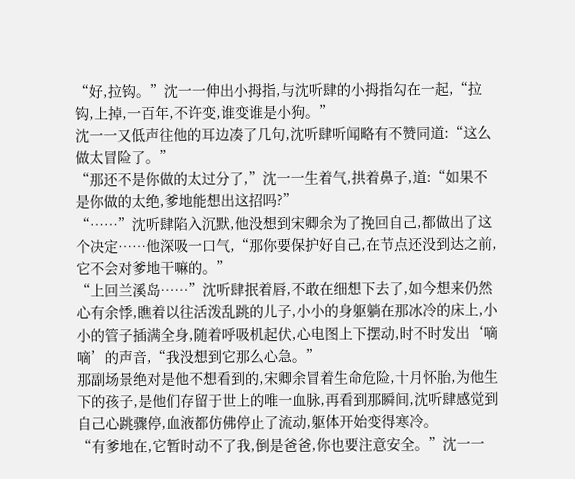“好,拉钩。”沈一一伸出小拇指,与沈听肆的小拇指勾在一起,“拉钩,上掉,一百年,不许变,谁变谁是小狗。”
沈一一又低声往他的耳边凑了几句,沈听肆听闻略有不赞同道:“这么做太冒险了。”
“那还不是你做的太过分了,”沈一一生着气,拱着鼻子,道:“如果不是你做的太绝,爹地能想出这招吗?”
“……”沈听肆陷入沉默,他没想到宋卿余为了挽回自己,都做出了这个决定……他深吸一口气,“那你要保护好自己,在节点还没到达之前,它不会对爹地干嘛的。”
“上回兰溪岛……”沈听肆抿着唇,不敢在细想下去了,如今想来仍然心有余悸,瞧着以往活泼乱跳的儿子,小小的身躯躺在那冰冷的床上,小小的管子插满全身,随着呼吸机起伏,心电图上下摆动,时不时发出‘嘀嘀’的声音,“我没想到它那么心急。”
那副场景绝对是他不想看到的,宋卿余冒着生命危险,十月怀胎,为他生下的孩子,是他们存留于世上的唯一血脉,再看到那瞬间,沈听肆感觉到自己心跳骤停,血液都仿佛停止了流动,躯体开始变得寒冷。
“有爹地在,它暂时动不了我,倒是爸爸,你也要注意安全。”沈一一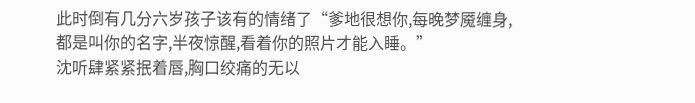此时倒有几分六岁孩子该有的情绪了“爹地很想你,每晚梦魇缠身,都是叫你的名字,半夜惊醒,看着你的照片才能入睡。”
沈听肆紧紧抿着唇,胸口绞痛的无以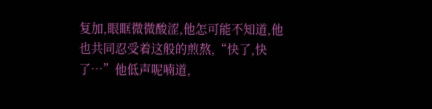复加,眼眶微微酸涩,他怎可能不知道,他也共同忍受着这般的煎熬,“快了,快了…”他低声呢喃道,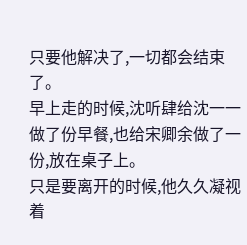只要他解决了,一切都会结束了。
早上走的时候,沈听肆给沈一一做了份早餐,也给宋卿余做了一份,放在桌子上。
只是要离开的时候,他久久凝视着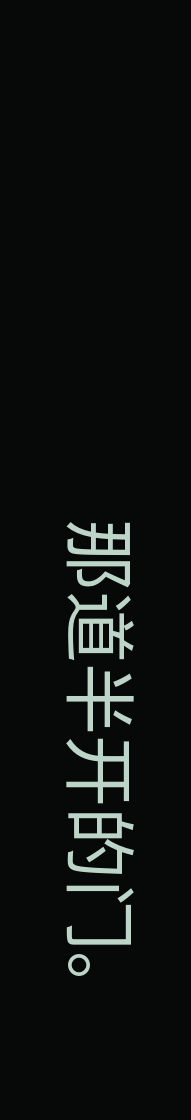那道半开的门。